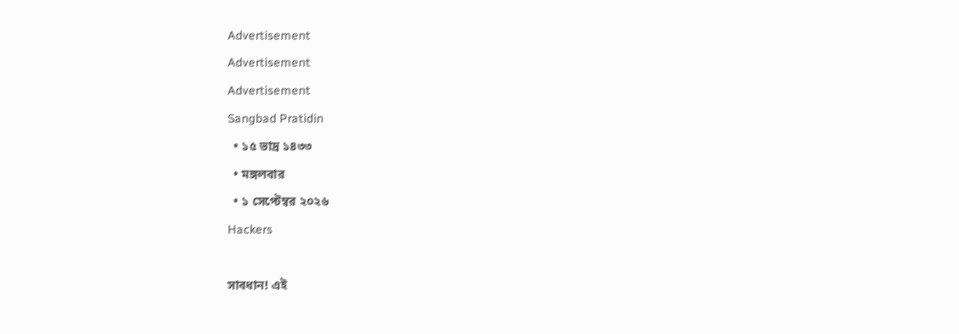Advertisement
Advertisement
Advertisement
Sangbad Pratidin
  • ১৫ ভাদ্র ১৪৩৩
  • মঙ্গলবার
  • ১ সেপ্টেম্বর ২০২৬
Hackers

সাবধান! এই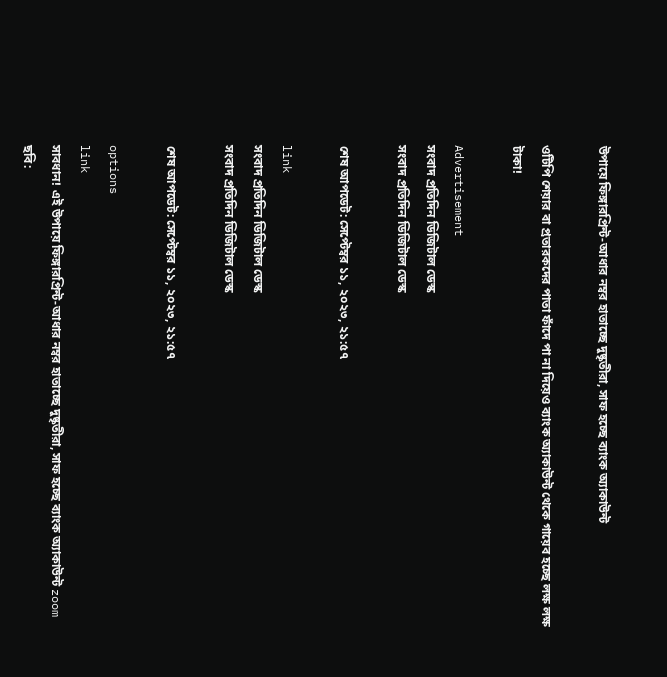উপায়ে ফিঙ্গারপ্রিন্ট-আধার নম্বর হাতাচ্ছে দুষ্কৃতীরা, সাফ হচ্ছে ব্যাংক অ্যাকাউন্ট

ওটিপি শেয়ার বা প্রতারকদের পাতা ফাঁদে পা না দিয়েও ব্যাংক অ্যাকাউন্ট থেকে গায়েব হচ্ছে লক্ষ লক্ষ টাকা!

Advertisement
সংবাদ প্রতিদিন ডিজিটাল ডেস্ক
সংবাদ প্রতিদিন ডিজিটাল ডেস্ক

শেষ আপডেট: সেপ্টেম্বর ১১, ২০২৩, ২১:৫৭

link
সংবাদ প্রতিদিন ডিজিটাল ডেস্ক
সংবাদ প্রতিদিন ডিজিটাল ডেস্ক

শেষ আপডেট: সেপ্টেম্বর ১১, ২০২৩, ২১:৫৭

options
link
সাবধান! এই উপায়ে ফিঙ্গারপ্রিন্ট-আধার নম্বর হাতাচ্ছে দুষ্কৃতীরা, সাফ হচ্ছে ব্যাংক অ্যাকাউন্ট zoom
ছবি: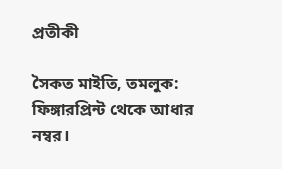প্রতীকী

সৈকত মাইতি, তমলুক: ফিঙ্গারপ্রিন্ট থেকে আধার নম্বর।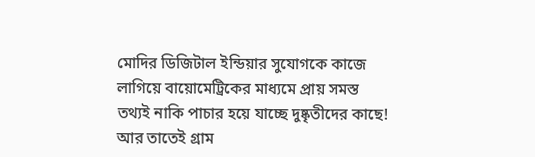মোদির ডিজিটাল ইন্ডিয়ার সুযোগকে কাজে লাগিয়ে বায়োমেট্রিকের মাধ্যমে প্রায় সমস্ত তথ্যই নাকি পাচার হয়ে যাচ্ছে দুষ্কৃতীদের কাছে! আর তাতেই গ্রাম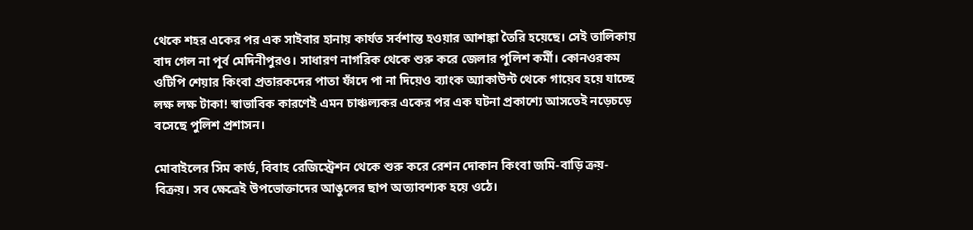থেকে শহর একের পর এক সাইবার হানায় কার্যত সর্বশান্ত হওয়ার আশঙ্কা তৈরি হয়েছে। সেই তালিকায় বাদ গেল না পূর্ব মেদিনীপুরও। সাধারণ নাগরিক থেকে শুরু করে জেলার পুলিশ কর্মী। কোনওরকম ওটিপি শেয়ার কিংবা প্রতারকদের পাতা ফাঁদে পা না দিয়েও ব্যাংক অ্যাকাউন্ট থেকে গায়েব হয়ে যাচ্ছে লক্ষ লক্ষ টাকা! স্বাভাবিক কারণেই এমন চাঞ্চল্যকর একের পর এক ঘটনা প্রকাশ্যে আসতেই নড়েচড়ে বসেছে পুলিশ প্রশাসন।

মোবাইলের সিম কার্ড, বিবাহ রেজিস্ট্রেশন থেকে শুরু করে রেশন দোকান কিংবা জমি-বাড়ি ক্রয়-বিক্রয়। সব ক্ষেত্রেই উপভোক্তাদের আঙুলের ছাপ অত্যাবশ্যক হয়ে ওঠে।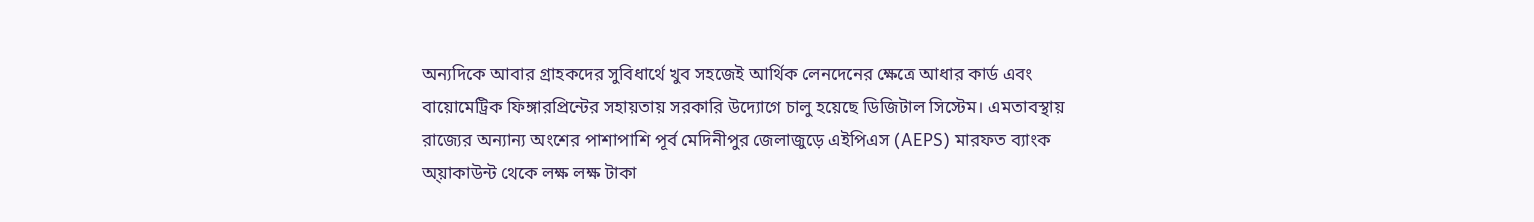অন্যদিকে আবার গ্রাহকদের সুবিধার্থে খুব সহজেই আর্থিক লেনদেনের ক্ষেত্রে আধার কার্ড এবং বায়োমেট্রিক ফিঙ্গারপ্রিন্টের সহায়তায় সরকারি উদ্যোগে চালু হয়েছে ডিজিটাল সিস্টেম। এমতাবস্থায় রাজ্যের অন্যান্য অংশের পাশাপাশি পূর্ব মেদিনীপুর জেলাজুড়ে এইপিএস (AEPS) মারফত ব্যাংক অ্য়াকাউন্ট থেকে লক্ষ লক্ষ টাকা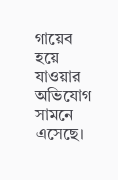গায়েব হয়ে যাওয়ার অভিযোগ সামনে এসেছে।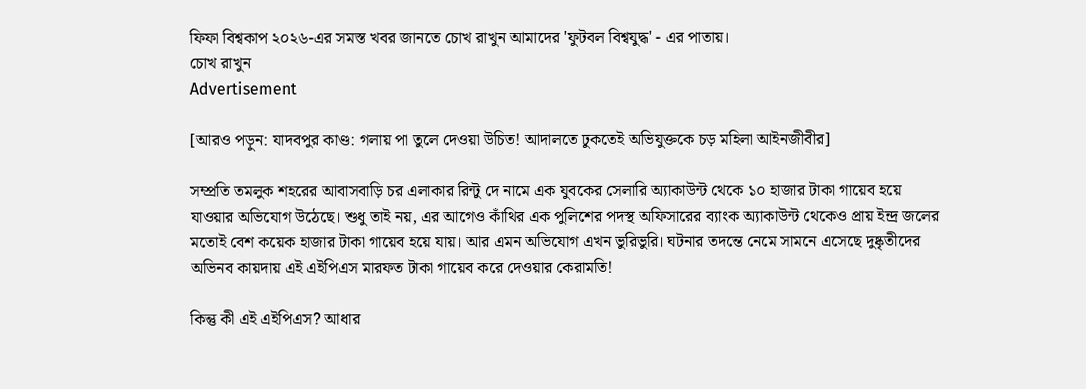ফিফা বিশ্বকাপ ২০২৬-এর সমস্ত খবর জানতে চোখ রাখুন আমাদের 'ফুটবল বিশ্বযুদ্ধ' - এর পাতায়।
চোখ রাখুন
Advertisement

[আরও পড়ুন: যাদবপুর কাণ্ড: গলায় পা তুলে দেওয়া উচিত! আদালতে ঢুকতেই অভিযুক্তকে চড় মহিলা আইনজীবীর]

সম্প্রতি তমলুক শহরের আবাসবাড়ি চর এলাকার রিন্টু দে নামে এক যুবকের সেলারি অ্যাকাউন্ট থেকে ১০ হাজার টাকা গায়েব হয়ে যাওয়ার অভিযোগ উঠেছে। শুধু তাই নয়, এর আগেও কাঁথির এক পুলিশের পদস্থ অফিসারের ব্যাংক অ্যাকাউন্ট থেকেও প্রায় ইন্দ্র জলের মতোই বেশ কয়েক হাজার টাকা গায়েব হয়ে যায়। আর এমন অভিযোগ এখন ভুরিভুরি। ঘটনার তদন্তে নেমে সামনে এসেছে দুষ্কৃতীদের অভিনব কায়দায় এই এইপিএস মারফত টাকা গায়েব করে দেওয়ার কেরামতি!

কিন্তু কী এই এইপিএস? আধার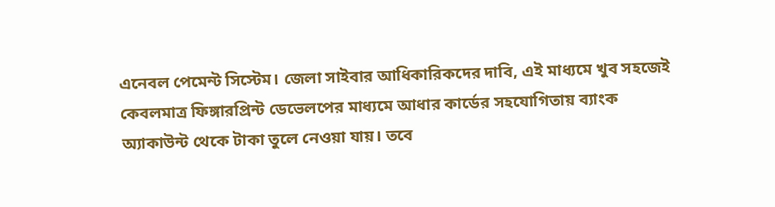এনেবল পেমেন্ট সিস্টেম। জেলা সাইবার আধিকারিকদের দাবি, এই মাধ্যমে খুব সহজেই কেবলমাত্র ফিঙ্গারপ্রিন্ট ডেভেলপের মাধ্যমে আধার কার্ডের সহযোগিতায় ব্যাংক অ্যাকাউন্ট থেকে টাকা তুলে নেওয়া যায়। তবে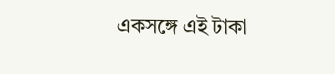একসঙ্গে এই টাকা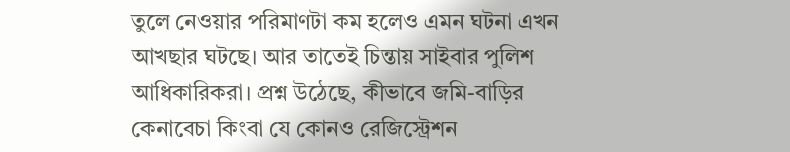তুলে নেওয়ার পরিমাণটা কম হলেও এমন ঘটনা এখন আখছার ঘটছে। আর তাতেই চিন্তায় সাইবার পুলিশ আধিকারিকরা। প্রশ্ন উঠেছে, কীভাবে জমি-বাড়ির কেনাবেচা কিংবা যে কোনও রেজিস্ট্রেশন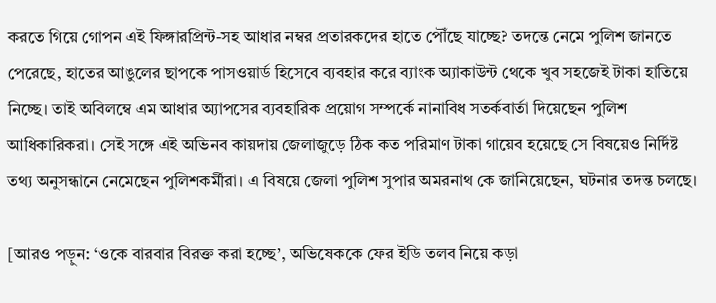করতে গিয়ে গোপন এই ফিঙ্গারপ্রিন্ট-সহ আধার নম্বর প্রতারকদের হাতে পৌঁছে যাচ্ছে? তদন্তে নেমে পুলিশ জানতে পেরেছে, হাতের আঙুলের ছাপকে পাসওয়ার্ড হিসেবে ব্যবহার করে ব্যাংক অ্যাকাউন্ট থেকে খুব সহজেই টাকা হাতিয়ে নিচ্ছে। তাই অবিলম্বে এম আধার অ্যাপসের ব্যবহারিক প্রয়োগ সম্পর্কে নানাবিধ সতর্কবার্তা দিয়েছেন পুলিশ আধিকারিকরা। সেই সঙ্গে এই অভিনব কায়দায় জেলাজুড়ে ঠিক কত পরিমাণ টাকা গায়েব হয়েছে সে বিষয়েও নির্দিষ্ট তথ্য অনুসন্ধানে নেমেছেন পুলিশকর্মীরা। এ বিষয়ে জেলা পুলিশ সুপার অমরনাথ কে জানিয়েছেন, ঘটনার তদন্ত চলছে।

[আরও পড়ুন: ‘ওকে বারবার বিরক্ত করা হচ্ছে’, অভিষেককে ফের ইডি তলব নিয়ে কড়া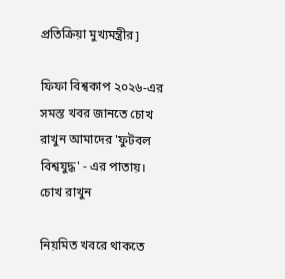প্রতিক্রিয়া মুখ্যমন্ত্রীর]

ফিফা বিশ্বকাপ ২০২৬-এর সমস্ত খবর জানতে চোখ রাখুন আমাদের 'ফুটবল বিশ্বযুদ্ধ' - এর পাতায়।
চোখ রাখুন

নিয়মিত খবরে থাকতে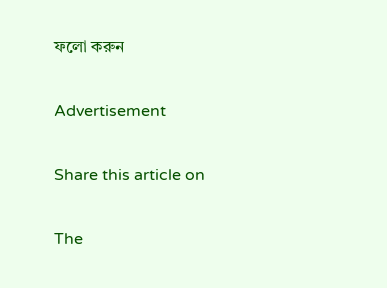ফলো করুন

Advertisement

Share this article on

The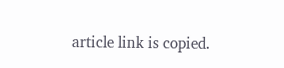article link is copied.